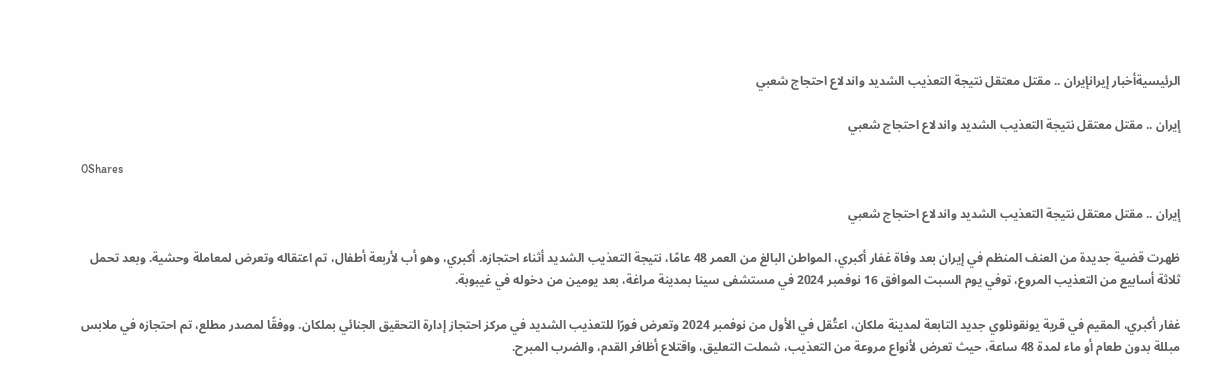الرئيسيةأخبار إيرانإيران .. مقتل معتقل نتيجة التعذيب الشديد واندلاع احتجاج شعبي

إيران .. مقتل معتقل نتيجة التعذيب الشديد واندلاع احتجاج شعبي

0Shares

إيران .. مقتل معتقل نتيجة التعذيب الشديد واندلاع احتجاج شعبي

ظهرت قضية جديدة من العنف المنظم في إيران بعد وفاة غفار أكبري، المواطن البالغ من العمر 48 عامًا، نتيجة التعذيب الشديد أثناء احتجازه. أكبري، وهو أب لأربعة أطفال، تم اعتقاله وتعرض لمعاملة وحشية. وبعد تحمل ثلاثة أسابيع من التعذيب المروع، توفي يوم السبت الموافق 16 نوفمبر 2024 في مستشفى سينا بمدينة مراغة، بعد يومين من دخوله في غيبوبة.

غفار أكبري، المقيم في قرية يونقونلوي جديد التابعة لمدينة ملکان، اعتُقل في الأول من نوفمبر 2024 وتعرض فورًا للتعذيب الشديد في مركز احتجاز إدارة التحقيق الجنائي بملکان. ووفقًا لمصدر مطلع، تم احتجازه في ملابس مبللة بدون طعام أو ماء لمدة 48 ساعة، حيث تعرض لأنواع مروعة من التعذيب، شملت التعليق، واقتلاع أظافر القدم، والضرب المبرح.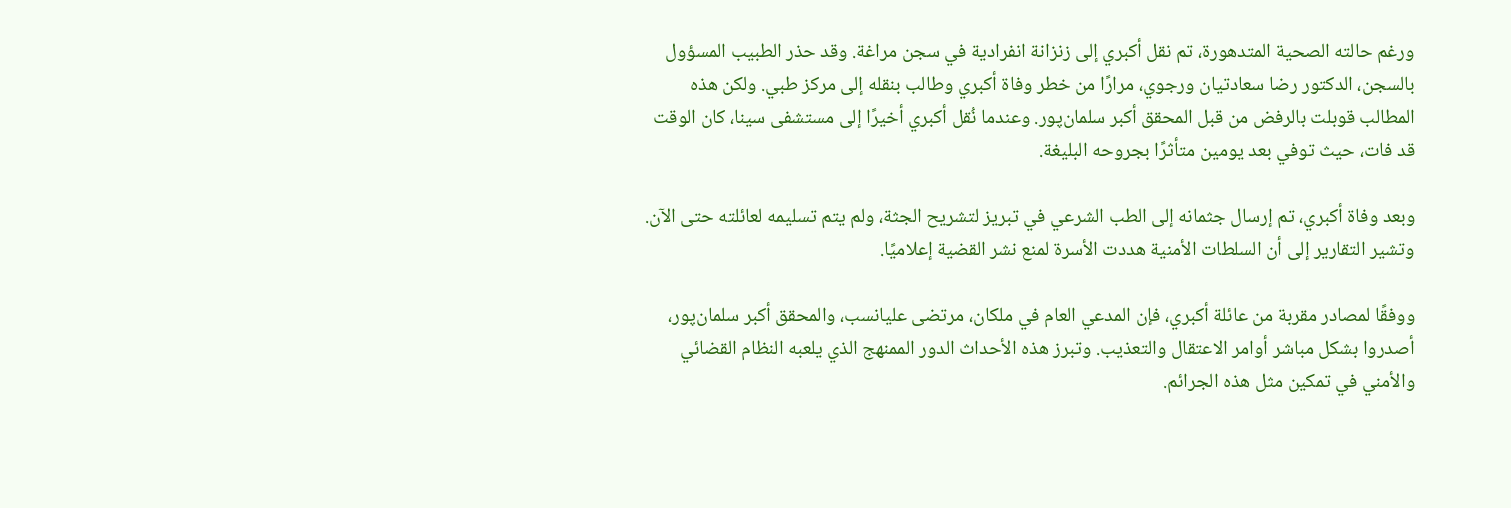ورغم حالته الصحية المتدهورة، تم نقل أكبري إلى زنزانة انفرادية في سجن مراغة. وقد حذر الطبيب المسؤول بالسجن، الدكتور رضا سعادتيان ورجوي، مرارًا من خطر وفاة أكبري وطالب بنقله إلى مركز طبي. ولكن هذه المطالب قوبلت بالرفض من قبل المحقق أكبر سلمان‌پور. وعندما نُقل أكبري أخيرًا إلى مستشفى سينا، كان الوقت قد فات، حيث توفي بعد يومين متأثرًا بجروحه البليغة.

وبعد وفاة أكبري، تم إرسال جثمانه إلى الطب الشرعي في تبريز لتشريح الجثة، ولم يتم تسليمه لعائلته حتى الآن. وتشير التقارير إلى أن السلطات الأمنية هددت الأسرة لمنع نشر القضية إعلاميًا.

ووفقًا لمصادر مقربة من عائلة أكبري، فإن المدعي العام في ملکان، مرتضى عليانسب، والمحقق أكبر سلمان‌پور، أصدروا بشكل مباشر أوامر الاعتقال والتعذيب. وتبرز هذه الأحداث الدور الممنهج الذي يلعبه النظام القضائي والأمني في تمكين مثل هذه الجرائم.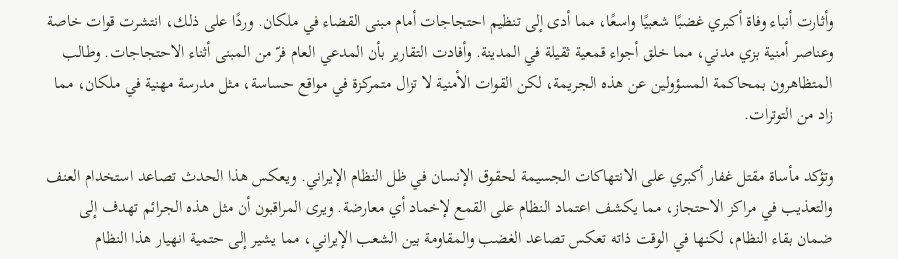وأثارت أنباء وفاة أكبري غضبًا شعبيًا واسعًا، مما أدى إلى تنظيم احتجاجات أمام مبنى القضاء في ملکان. وردًا على ذلك، انتشرت قوات خاصة وعناصر أمنية بزي مدني، مما خلق أجواء قمعية ثقيلة في المدينة. وأفادت التقارير بأن المدعي العام فرّ من المبنى أثناء الاحتجاجات. وطالب المتظاهرون بمحاكمة المسؤولين عن هذه الجريمة، لكن القوات الأمنية لا تزال متمركزة في مواقع حساسة، مثل مدرسة مهنية في ملکان، مما زاد من التوترات.

وتؤكد مأساة مقتل غفار أكبري على الانتهاكات الجسيمة لحقوق الإنسان في ظل النظام الإيراني. ويعكس هذا الحدث تصاعد استخدام العنف والتعذيب في مراكز الاحتجاز، مما يكشف اعتماد النظام على القمع لإخماد أي معارضة. ويرى المراقبون أن مثل هذه الجرائم تهدف إلى ضمان بقاء النظام، لكنها في الوقت ذاته تعكس تصاعد الغضب والمقاومة بين الشعب الإيراني، مما يشير إلى حتمية انهيار هذا النظام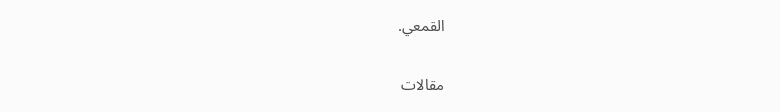القمعي.

مقالات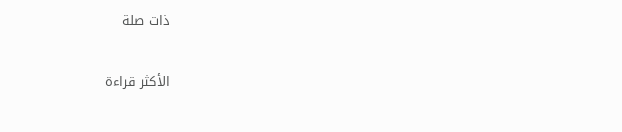ذات صلة

الأكثر قراءة